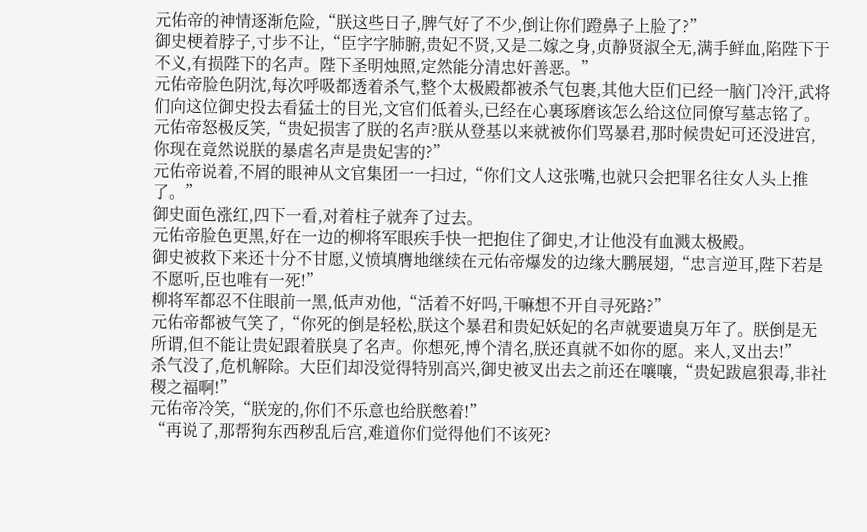元佑帝的神情逐渐危险,“朕这些日子,脾气好了不少,倒让你们蹬鼻子上脸了?”
御史梗着脖子,寸步不让,“臣字字肺腑,贵妃不贤,又是二嫁之身,贞静贤淑全无,满手鲜血,陷陛下于不义,有损陛下的名声。陛下圣明烛照,定然能分清忠奸善恶。”
元佑帝脸色阴沈,每次呼吸都透着杀气,整个太极殿都被杀气包裹,其他大臣们已经一脑门冷汗,武将们向这位御史投去看猛士的目光,文官们低着头,已经在心裏琢磨该怎么给这位同僚写墓志铭了。
元佑帝怒极反笑,“贵妃损害了朕的名声?朕从登基以来就被你们骂暴君,那时候贵妃可还没进宫,你现在竟然说朕的暴虐名声是贵妃害的?”
元佑帝说着,不屑的眼神从文官集团一一扫过,“你们文人这张嘴,也就只会把罪名往女人头上推了。”
御史面色涨红,四下一看,对着柱子就奔了过去。
元佑帝脸色更黑,好在一边的柳将军眼疾手快一把抱住了御史,才让他没有血溅太极殿。
御史被救下来还十分不甘愿,义愤填膺地继续在元佑帝爆发的边缘大鹏展翅,“忠言逆耳,陛下若是不愿听,臣也唯有一死!”
柳将军都忍不住眼前一黑,低声劝他,“活着不好吗,干嘛想不开自寻死路?”
元佑帝都被气笑了,“你死的倒是轻松,朕这个暴君和贵妃妖妃的名声就要遗臭万年了。朕倒是无所谓,但不能让贵妃跟着朕臭了名声。你想死,博个清名,朕还真就不如你的愿。来人,叉出去!”
杀气没了,危机解除。大臣们却没觉得特别高兴,御史被叉出去之前还在嚷嚷,“贵妃跋扈狠毒,非社稷之福啊!”
元佑帝冷笑,“朕宠的,你们不乐意也给朕憋着!”
“再说了,那帮狗东西秽乱后宫,难道你们觉得他们不该死?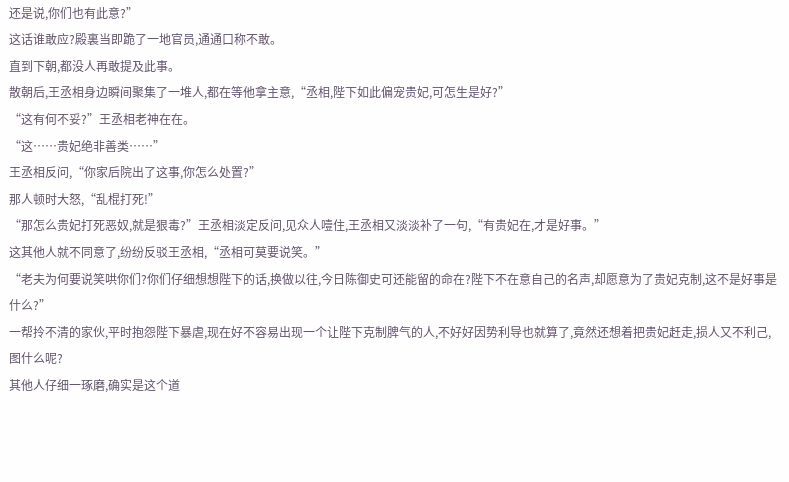还是说,你们也有此意?”
这话谁敢应?殿裏当即跪了一地官员,通通口称不敢。
直到下朝,都没人再敢提及此事。
散朝后,王丞相身边瞬间聚集了一堆人,都在等他拿主意,“丞相,陛下如此偏宠贵妃,可怎生是好?”
“这有何不妥?”王丞相老神在在。
“这……贵妃绝非善类……”
王丞相反问,“你家后院出了这事,你怎么处置?”
那人顿时大怒,“乱棍打死!”
“那怎么贵妃打死恶奴,就是狠毒?”王丞相淡定反问,见众人噎住,王丞相又淡淡补了一句,“有贵妃在,才是好事。”
这其他人就不同意了,纷纷反驳王丞相,“丞相可莫要说笑。”
“老夫为何要说笑哄你们?你们仔细想想陛下的话,换做以往,今日陈御史可还能留的命在?陛下不在意自己的名声,却愿意为了贵妃克制,这不是好事是什么?”
一帮拎不清的家伙,平时抱怨陛下暴虐,现在好不容易出现一个让陛下克制脾气的人,不好好因势利导也就算了,竟然还想着把贵妃赶走,损人又不利己,图什么呢?
其他人仔细一琢磨,确实是这个道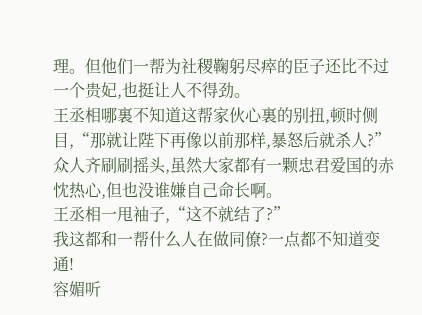理。但他们一帮为社稷鞠躬尽瘁的臣子还比不过一个贵妃,也挺让人不得劲。
王丞相哪裏不知道这帮家伙心裏的别扭,顿时侧目,“那就让陛下再像以前那样,暴怒后就杀人?”
众人齐刷刷摇头,虽然大家都有一颗忠君爱国的赤忱热心,但也没谁嫌自己命长啊。
王丞相一甩袖子,“这不就结了?”
我这都和一帮什么人在做同僚?一点都不知道变通!
容媚听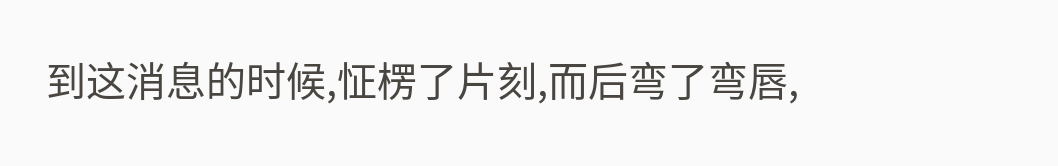到这消息的时候,怔楞了片刻,而后弯了弯唇,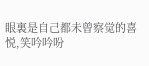眼裏是自己都未曾察觉的喜悦,笑吟吟吩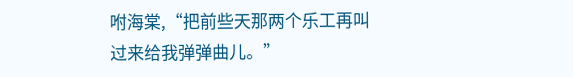咐海棠,“把前些天那两个乐工再叫过来给我弹弹曲儿。”